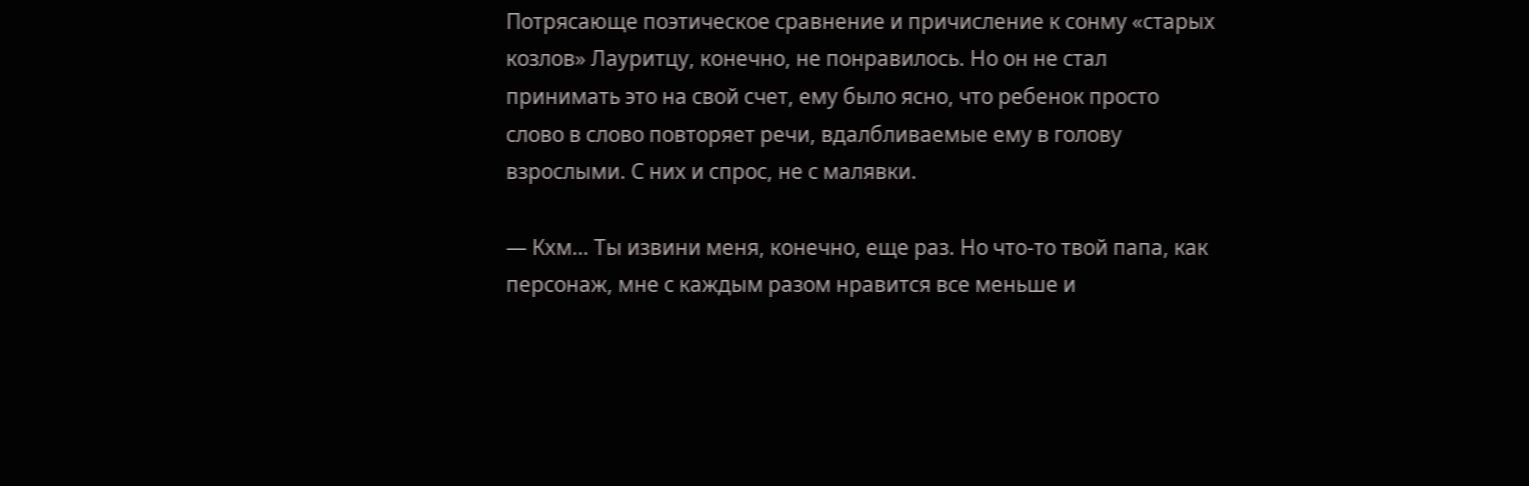Потрясающе поэтическое сравнение и причисление к сонму «старых козлов» Лауритцу, конечно, не понравилось. Но он не стал принимать это на свой счет, ему было ясно, что ребенок просто слово в слово повторяет речи, вдалбливаемые ему в голову взрослыми. С них и спрос, не с малявки.

— Кхм… Ты извини меня, конечно, еще раз. Но что-то твой папа, как персонаж, мне с каждым разом нравится все меньше и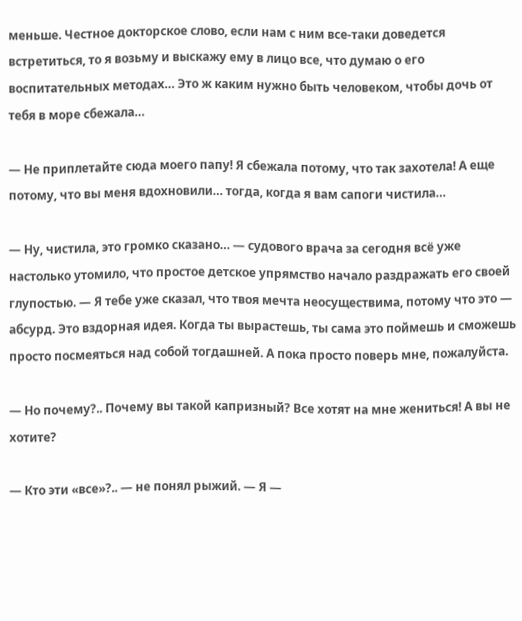меньше. Честное докторское слово, если нам с ним все-таки доведется встретиться, то я возьму и выскажу ему в лицо все, что думаю о его воспитательных методах… Это ж каким нужно быть человеком, чтобы дочь от тебя в море сбежала…

— Не приплетайте сюда моего папу! Я сбежала потому, что так захотела! А еще потому, что вы меня вдохновили… тогда, когда я вам сапоги чистила…

— Ну, чистила, это громко сказано… — судового врача за сегодня всё уже настолько утомило, что простое детское упрямство начало раздражать его своей глупостью. — Я тебе уже сказал, что твоя мечта неосуществима, потому что это — абсурд. Это вздорная идея. Когда ты вырастешь, ты сама это поймешь и сможешь просто посмеяться над собой тогдашней. А пока просто поверь мне, пожалуйста.

— Но почему?.. Почему вы такой капризный? Все хотят на мне жениться! А вы не хотите?

— Кто эти «все»?.. — не понял рыжий. — Я —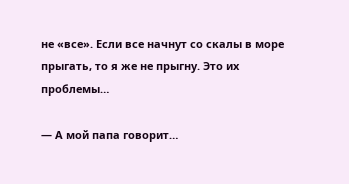не «все». Если все начнут со скалы в море прыгать, то я же не прыгну. Это их проблемы…

— А мой папа говорит…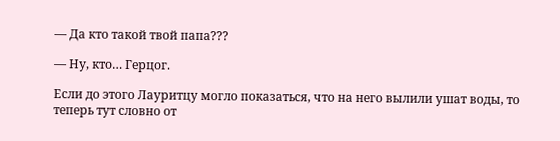— Да кто такой твой папа???

— Ну, кто… Герцог.

Если до этого Лауритцу могло показаться, что на него вылили ушат воды, то теперь тут словно от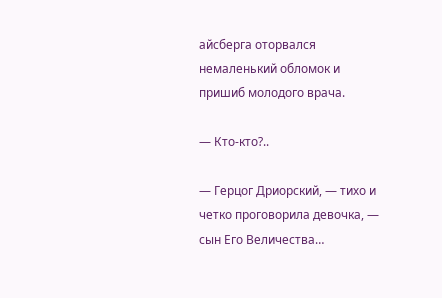айсберга оторвался немаленький обломок и пришиб молодого врача.

— Кто-кто?..

— Герцог Дриорский, — тихо и четко проговорила девочка, — сын Его Величества…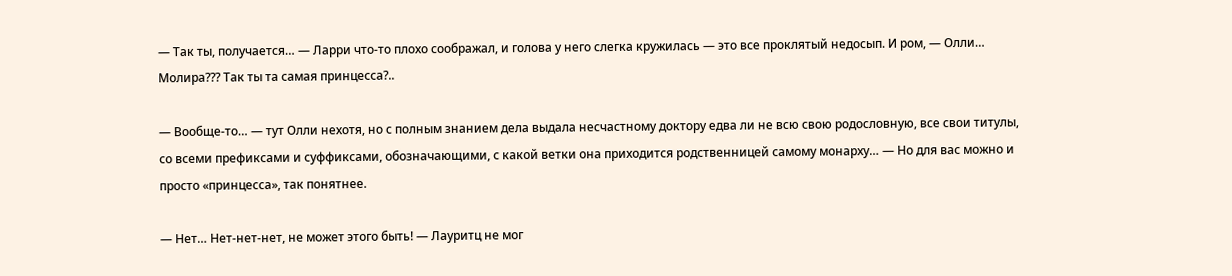— Так ты, получается… — Ларри что-то плохо соображал, и голова у него слегка кружилась — это все проклятый недосып. И ром, — Олли… Молира??? Так ты та самая принцесса?..

— Вообще-то… — тут Олли нехотя, но с полным знанием дела выдала несчастному доктору едва ли не всю свою родословную, все свои титулы, со всеми префиксами и суффиксами, обозначающими, с какой ветки она приходится родственницей самому монарху… — Но для вас можно и просто «принцесса», так понятнее.

— Нет… Нет-нет-нет, не может этого быть! — Лауритц не мог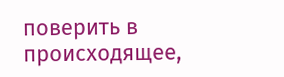поверить в происходящее,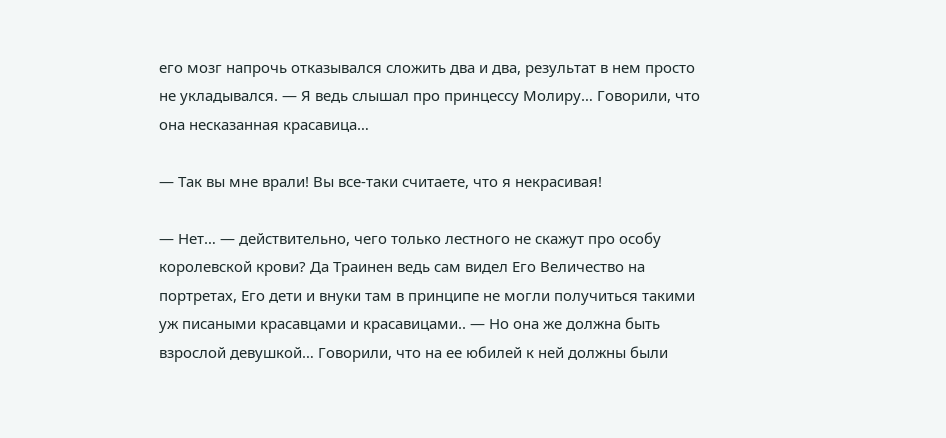его мозг напрочь отказывался сложить два и два, результат в нем просто не укладывался. — Я ведь слышал про принцессу Молиру… Говорили, что она несказанная красавица…

— Так вы мне врали! Вы все-таки считаете, что я некрасивая!

— Нет… — действительно, чего только лестного не скажут про особу королевской крови? Да Траинен ведь сам видел Его Величество на портретах, Его дети и внуки там в принципе не могли получиться такими уж писаными красавцами и красавицами.. — Но она же должна быть взрослой девушкой… Говорили, что на ее юбилей к ней должны были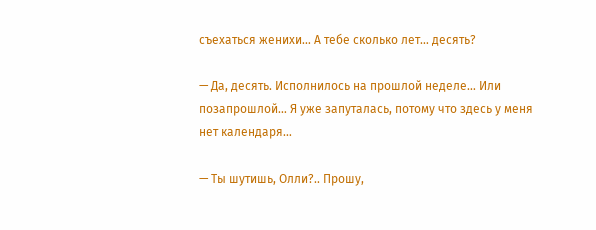съехаться женихи… А тебе сколько лет… десять?

— Да, десять. Исполнилось на прошлой неделе… Или позапрошлой… Я уже запуталась, потому что здесь у меня нет календаря…

— Ты шутишь, Олли?.. Прошу,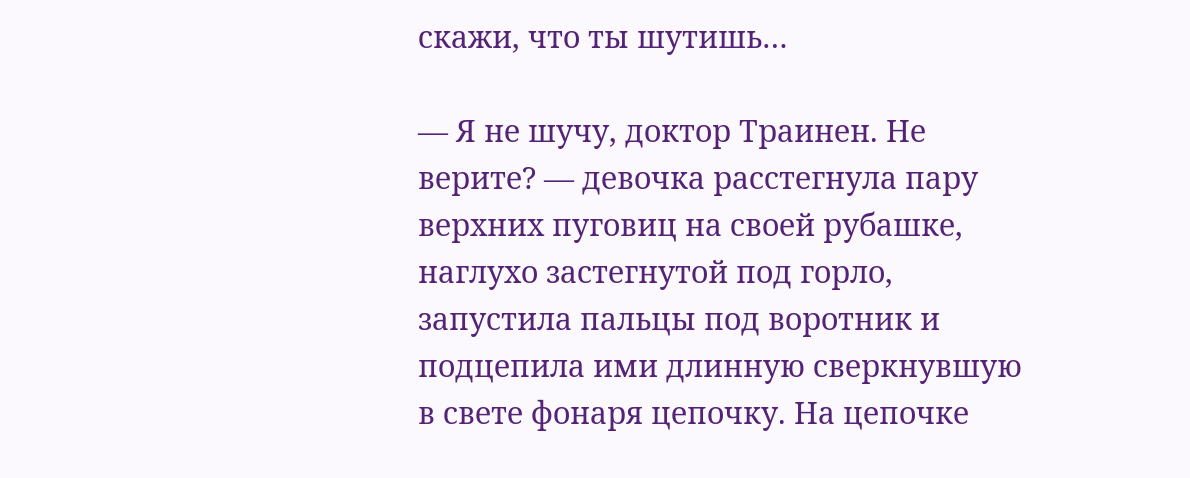скажи, что ты шутишь…

— Я не шучу, доктор Траинен. Не верите? — девочка расстегнула пару верхних пуговиц на своей рубашке, наглухо застегнутой под горло, запустила пальцы под воротник и подцепила ими длинную сверкнувшую в свете фонаря цепочку. На цепочке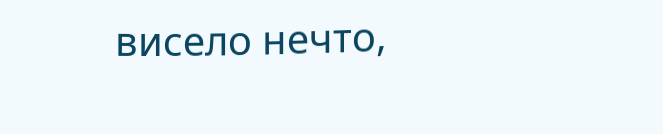висело нечто,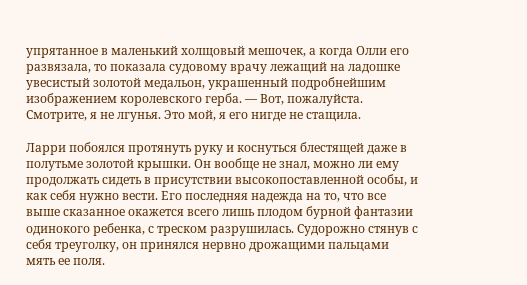упрятанное в маленький холщовый мешочек, а когда Олли его развязала, то показала судовому врачу лежащий на ладошке увесистый золотой медальон, украшенный подробнейшим изображением королевского герба. — Вот, пожалуйста. Смотрите, я не лгунья. Это мой, я его нигде не стащила.

Ларри побоялся протянуть руку и коснуться блестящей даже в полутьме золотой крышки. Он вообще не знал, можно ли ему продолжать сидеть в присутствии высокопоставленной особы, и как себя нужно вести. Его последняя надежда на то, что все выше сказанное окажется всего лишь плодом бурной фантазии одинокого ребенка, с треском разрушилась. Судорожно стянув с себя треуголку, он принялся нервно дрожащими пальцами мять ее поля.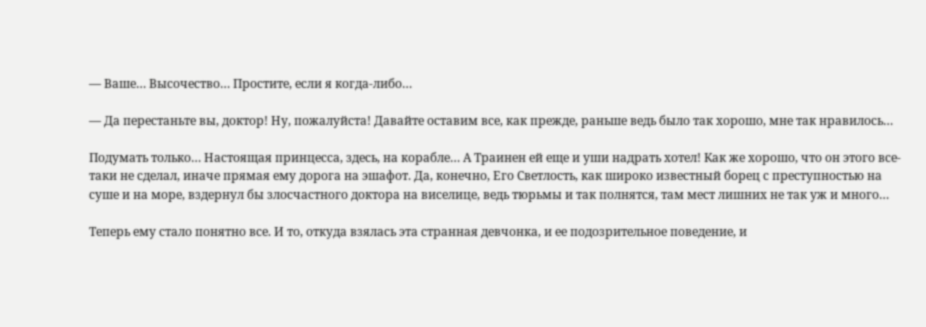— Ваше… Высочество… Простите, если я когда-либо…

— Да перестаньте вы, доктор! Ну, пожалуйста! Давайте оставим все, как прежде, раньше ведь было так хорошо, мне так нравилось…

Подумать только… Настоящая принцесса, здесь, на корабле… А Траинен ей еще и уши надрать хотел! Как же хорошо, что он этого все-таки не сделал, иначе прямая ему дорога на эшафот. Да, конечно, Его Светлость, как широко известный борец с преступностью на суше и на море, вздернул бы злосчастного доктора на виселице, ведь тюрьмы и так полнятся, там мест лишних не так уж и много…

Теперь ему стало понятно все. И то, откуда взялась эта странная девчонка, и ее подозрительное поведение, и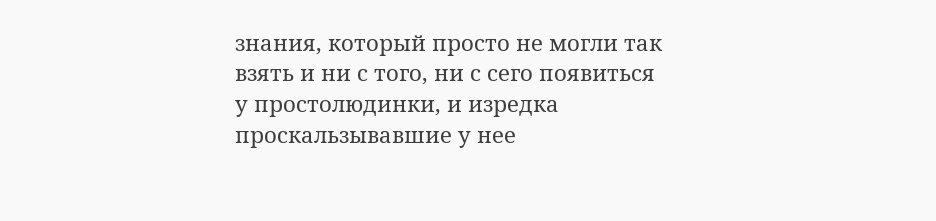знания, который просто не могли так взять и ни с того, ни с сего появиться у простолюдинки, и изредка проскальзывавшие у нее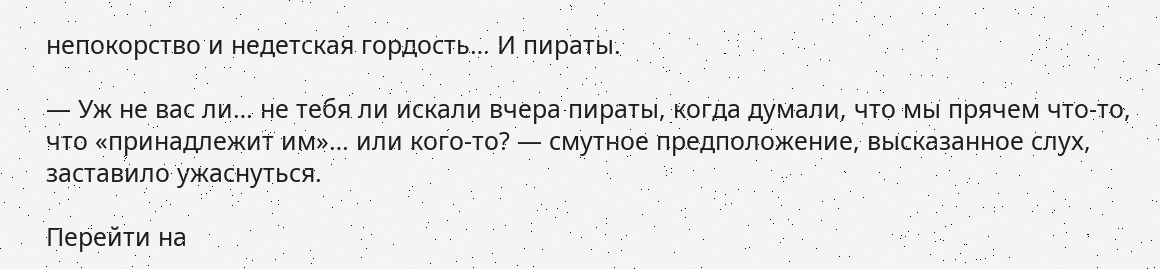непокорство и недетская гордость… И пираты.

— Уж не вас ли… не тебя ли искали вчера пираты, когда думали, что мы прячем что-то, что «принадлежит им»… или кого-то? — смутное предположение, высказанное слух, заставило ужаснуться.

Перейти на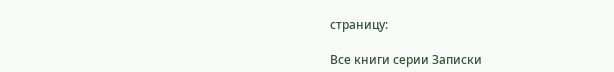страницу:

Все книги серии Записки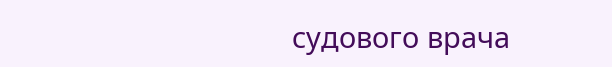судового врача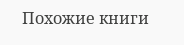Похожие книги